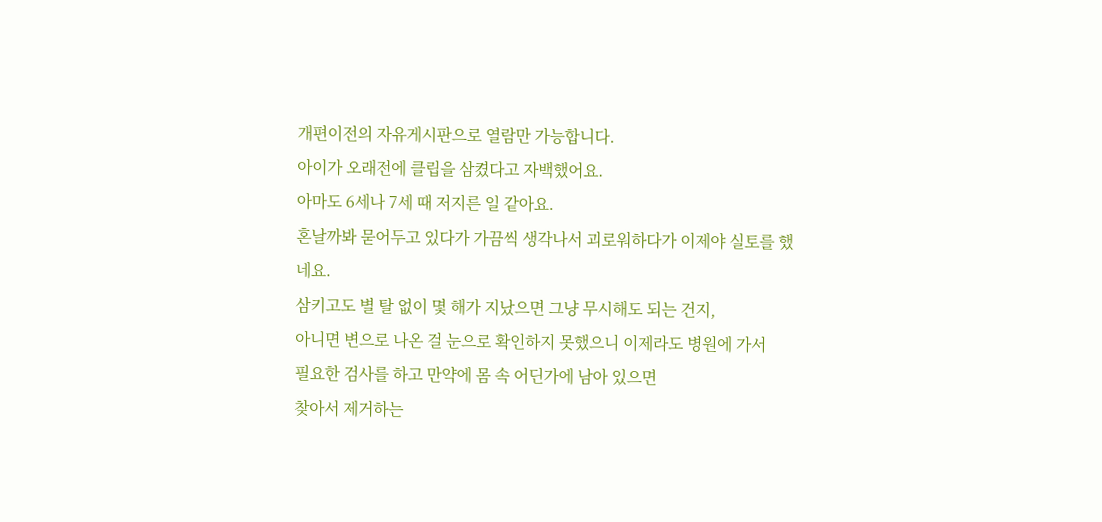개편이전의 자유게시판으로 열람만 가능합니다.
아이가 오래전에 클립을 삼켰다고 자백했어요.
아마도 6세나 7세 때 저지른 일 같아요.
혼날까봐 묻어두고 있다가 가끔씩 생각나서 괴로워하다가 이제야 실토를 했네요.
삼키고도 별 탈 없이 몇 해가 지났으면 그냥 무시해도 되는 건지,
아니면 변으로 나온 걸 눈으로 확인하지 못했으니 이제라도 병원에 가서
필요한 검사를 하고 만약에 몸 속 어딘가에 남아 있으면
찾아서 제거하는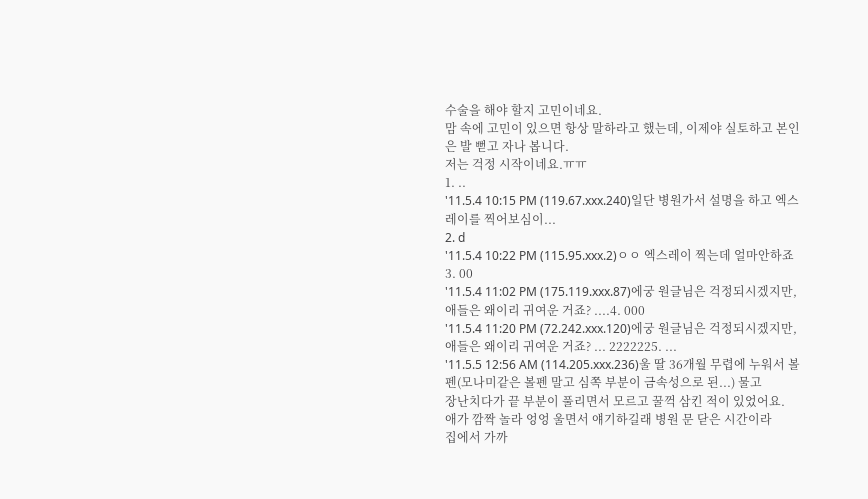수술을 해야 할지 고민이네요.
맘 속에 고민이 있으면 항상 말하라고 했는데, 이제야 실토하고 본인은 발 뻗고 자나 봅니다.
저는 걱정 시작이네요.ㅠㅠ
1. ..
'11.5.4 10:15 PM (119.67.xxx.240)일단 병원가서 설명을 하고 엑스레이를 찍어보심이...
2. d
'11.5.4 10:22 PM (115.95.xxx.2)ㅇㅇ 엑스레이 찍는데 얼마안하죠
3. 00
'11.5.4 11:02 PM (175.119.xxx.87)에궁 원글님은 걱정되시겠지만,
애들은 왜이리 귀여운 거죠? ....4. 000
'11.5.4 11:20 PM (72.242.xxx.120)에궁 원글님은 걱정되시겠지만,
애들은 왜이리 귀여운 거죠? ... 2222225. ...
'11.5.5 12:56 AM (114.205.xxx.236)울 딸 36개월 무렵에 누워서 볼펜(모나미같은 볼펜 말고 심쪽 부분이 금속성으로 된...) 물고
장난치다가 끝 부분이 풀리면서 모르고 꿀꺽 삼킨 적이 있었어요.
애가 깜짝 놀라 엉엉 울면서 얘기하길래 병원 문 닫은 시간이라
집에서 가까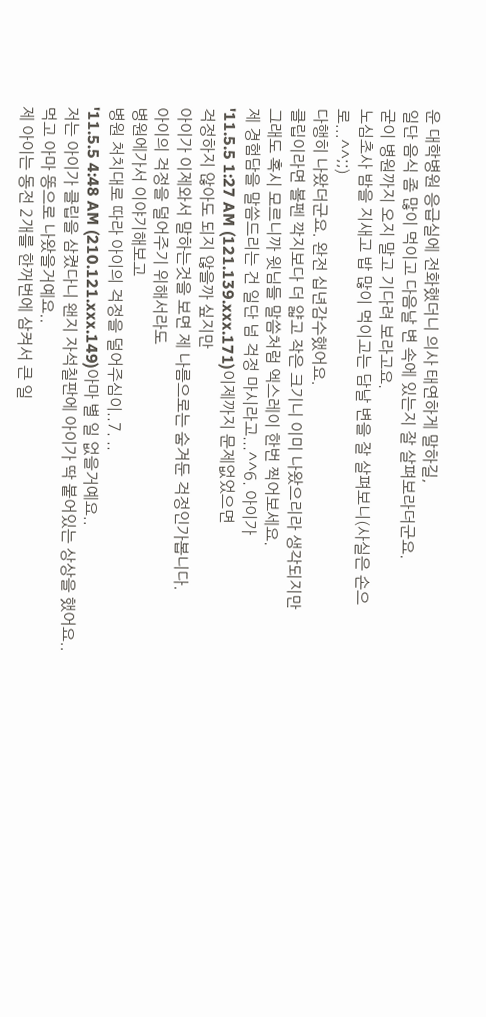운 대학병원 응급실에 전화했더니 의사 태연하게 말하길,
일단 음식 좀 많이 먹이고 다음날 변 속에 있는지 잘 살펴보라더군요.
굳이 병원까지 오지 말고 기다려 보라고요.
노심초사 밤을 지새고 밥 많이 먹이고는 담날 변을 잘 살펴보니(사실은 손으로...^^;;)
다행히 나왔더군요. 완전 십년감수했어요.
클립이라면 볼펜 깍지보다 더 얇고 작은 크기니 이미 나왔으리라 생각되지만
그래도 혹시 모르니까 윗님들 말씀처럼 엑스레이 한번 찍어보세요.
제 경험담을 말씀드리는 건 일단 넘 걱정 마시라고...^^6. 아이가
'11.5.5 1:27 AM (121.139.xxx.171)이제까지 문제없었으면
걱정하지 않아도 되지 않을까 싶지만
아이가 이제와서 말하는것을 보면 제 나름으로는 숨겨둔 걱정인가봅니다.
아이의 걱정을 덜어주기 위해서라도
병원에가서 이야기해보고
병원 처치대로 따라 아이의 걱정을 덜어주심이..7. ..
'11.5.5 4:48 AM (210.121.xxx.149)아마 별 일 없을거예요..
저는 아이가 클립을 삼켰다니 왠지 자석칠판에 아이가 딱 붙어있는 상상을 했어요..
먹고 아마 똥으로 나왔을거예요..
제 아이는 동전 2개를 한꺼번에 삼켜서 큰 일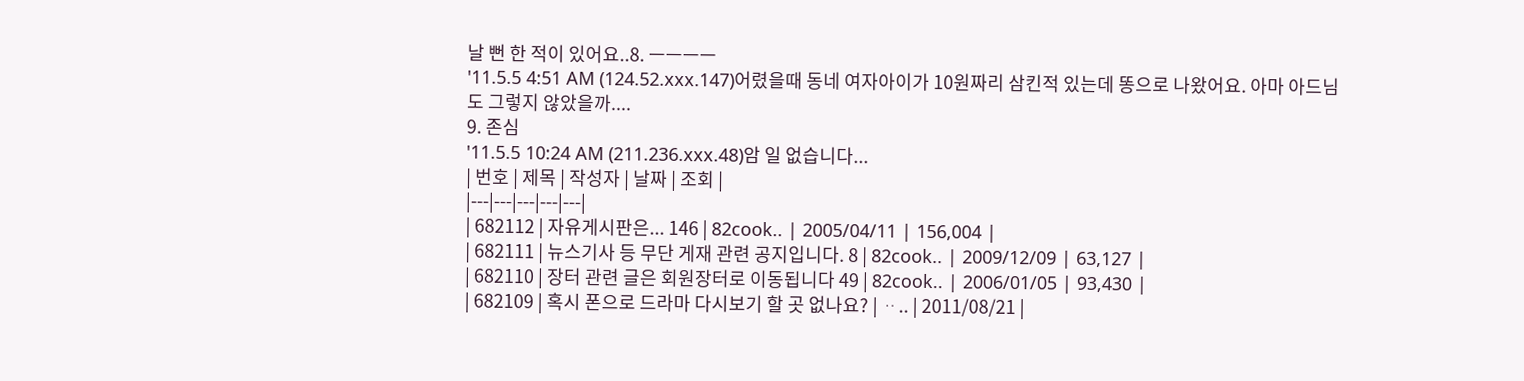날 뻔 한 적이 있어요..8. ㅡㅡㅡㅡ
'11.5.5 4:51 AM (124.52.xxx.147)어렸을때 동네 여자아이가 10원짜리 삼킨적 있는데 똥으로 나왔어요. 아마 아드님도 그렇지 않았을까....
9. 존심
'11.5.5 10:24 AM (211.236.xxx.48)암 일 없습니다...
| 번호 | 제목 | 작성자 | 날짜 | 조회 |
|---|---|---|---|---|
| 682112 | 자유게시판은... 146 | 82cook.. | 2005/04/11 | 156,004 |
| 682111 | 뉴스기사 등 무단 게재 관련 공지입니다. 8 | 82cook.. | 2009/12/09 | 63,127 |
| 682110 | 장터 관련 글은 회원장터로 이동됩니다 49 | 82cook.. | 2006/01/05 | 93,430 |
| 682109 | 혹시 폰으로 드라마 다시보기 할 곳 없나요? | ᆢ.. | 2011/08/21 |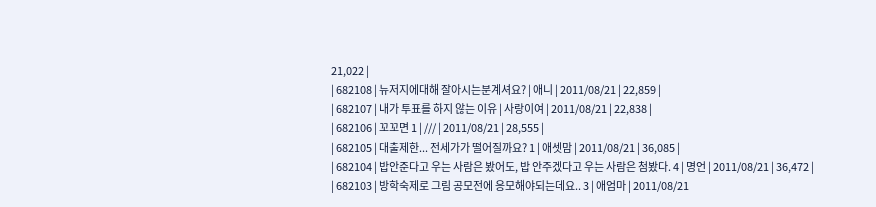21,022 |
| 682108 | 뉴저지에대해 잘아시는분계셔요? | 애니 | 2011/08/21 | 22,859 |
| 682107 | 내가 투표를 하지 않는 이유 | 사랑이여 | 2011/08/21 | 22,838 |
| 682106 | 꼬꼬면 1 | /// | 2011/08/21 | 28,555 |
| 682105 | 대출제한... 전세가가 떨어질까요? 1 | 애셋맘 | 2011/08/21 | 36,085 |
| 682104 | 밥안준다고 우는 사람은 봤어도, 밥 안주겠다고 우는 사람은 첨봤다. 4 | 명언 | 2011/08/21 | 36,472 |
| 682103 | 방학숙제로 그림 공모전에 응모해야되는데요.. 3 | 애엄마 | 2011/08/21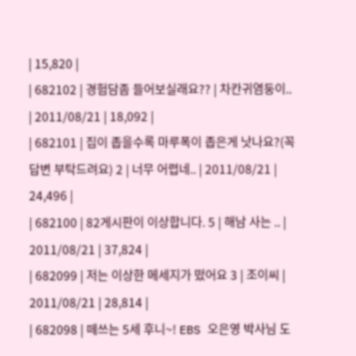| 15,820 |
| 682102 | 경험담좀 들어보실래요?? | 차칸귀염둥이.. | 2011/08/21 | 18,092 |
| 682101 | 집이 좁을수록 마루폭이 좁은게 낫나요?(꼭 답변 부탁드려요) 2 | 너무 어렵네.. | 2011/08/21 | 24,496 |
| 682100 | 82게시판이 이상합니다. 5 | 해남 사는 .. | 2011/08/21 | 37,824 |
| 682099 | 저는 이상한 메세지가 떴어요 3 | 조이씨 | 2011/08/21 | 28,814 |
| 682098 | 떼쓰는 5세 후니~! EBS 오은영 박사님 도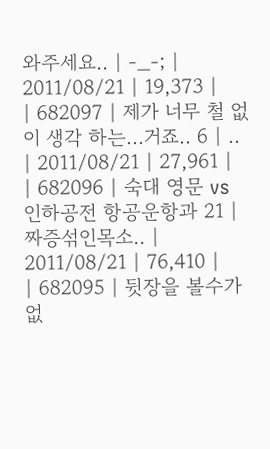와주세요.. | -_-; | 2011/08/21 | 19,373 |
| 682097 | 제가 너무 철 없이 생각 하는...거죠.. 6 | .. | 2011/08/21 | 27,961 |
| 682096 | 숙대 영문 vs 인하공전 항공운항과 21 | 짜증섞인목소.. | 2011/08/21 | 76,410 |
| 682095 | 뒷장을 볼수가없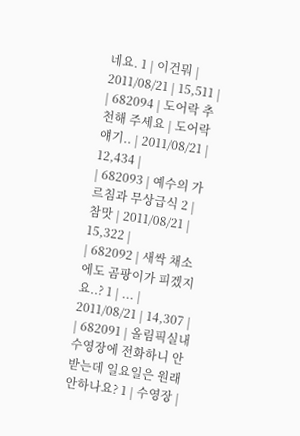네요. 1 | 이건뭐 | 2011/08/21 | 15,511 |
| 682094 | 도어락 추천해 주세요 | 도어락 얘기.. | 2011/08/21 | 12,434 |
| 682093 | 예수의 가르침과 무상급식 2 | 참맛 | 2011/08/21 | 15,322 |
| 682092 | 새싹 채소에도 곰팡이가 피겠지요..? 1 | ... | 2011/08/21 | 14,307 |
| 682091 | 올림픽실내수영장에 전화하니 안받는데 일요일은 원래 안하나요? 1 | 수영장 |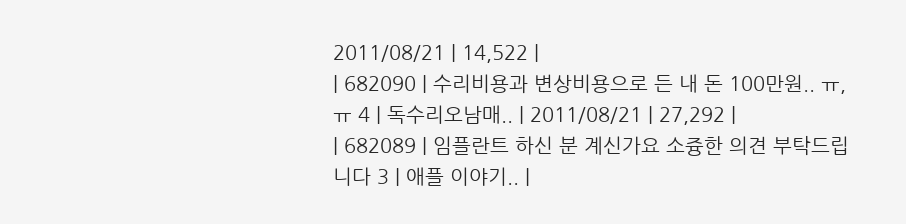2011/08/21 | 14,522 |
| 682090 | 수리비용과 변상비용으로 든 내 돈 100만원.. ㅠ,ㅠ 4 | 독수리오남매.. | 2011/08/21 | 27,292 |
| 682089 | 임플란트 하신 분 계신가요 소즁한 의견 부탁드립니다 3 | 애플 이야기.. |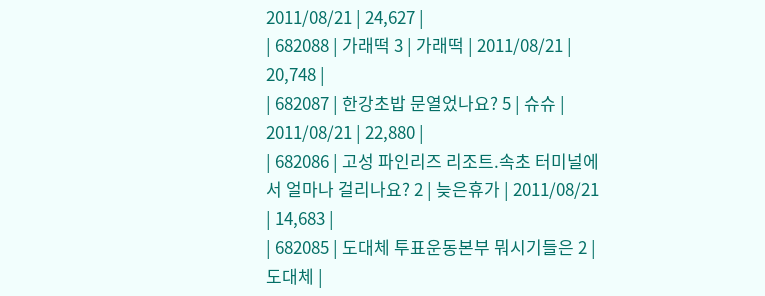2011/08/21 | 24,627 |
| 682088 | 가래떡 3 | 가래떡 | 2011/08/21 | 20,748 |
| 682087 | 한강초밥 문열었나요? 5 | 슈슈 | 2011/08/21 | 22,880 |
| 682086 | 고성 파인리즈 리조트.속초 터미널에서 얼마나 걸리나요? 2 | 늦은휴가 | 2011/08/21 | 14,683 |
| 682085 | 도대체 투표운동본부 뭐시기들은 2 | 도대체 |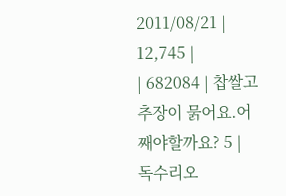2011/08/21 | 12,745 |
| 682084 | 찹쌀고추장이 묽어요.어째야할까요? 5 | 독수리오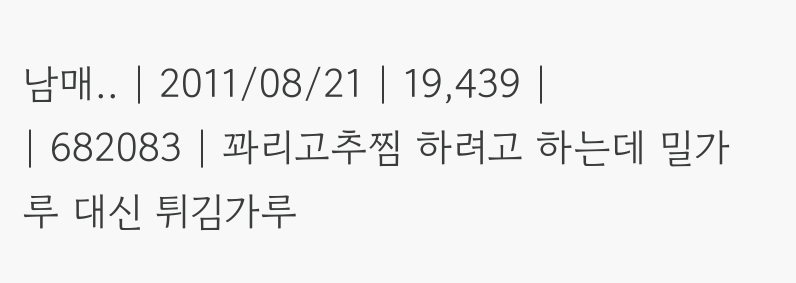남매.. | 2011/08/21 | 19,439 |
| 682083 | 꽈리고추찜 하려고 하는데 밀가루 대신 튀김가루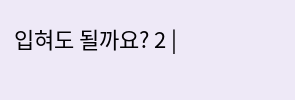입혀도 될까요? 2 |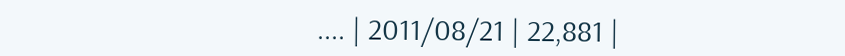.... | 2011/08/21 | 22,881 |